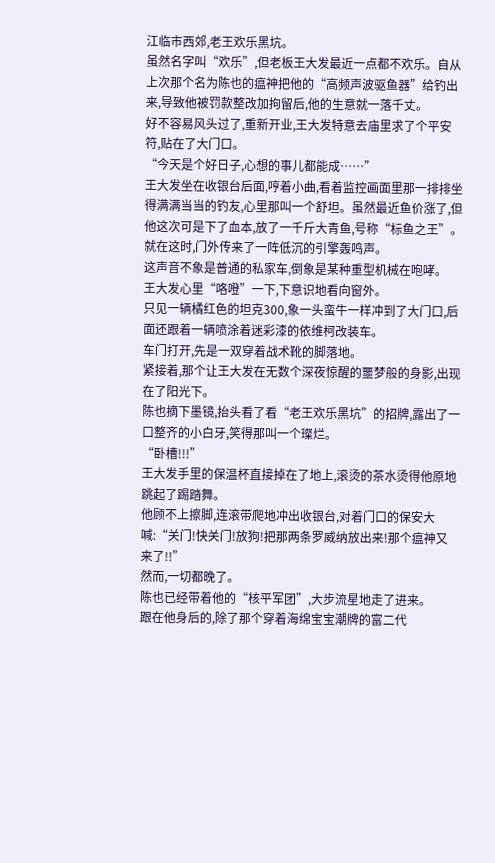江临市西郊,老王欢乐黑坑。
虽然名字叫“欢乐”,但老板王大发最近一点都不欢乐。自从上次那个名为陈也的瘟神把他的“高频声波驱鱼器”给钓出来,导致他被罚款整改加拘留后,他的生意就一落千丈。
好不容易风头过了,重新开业,王大发特意去庙里求了个平安符,贴在了大门口。
“今天是个好日子,心想的事儿都能成……”
王大发坐在收银台后面,哼着小曲,看着监控画面里那一排排坐得满满当当的钓友,心里那叫一个舒坦。虽然最近鱼价涨了,但他这次可是下了血本,放了一千斤大青鱼,号称“标鱼之王”。
就在这时,门外传来了一阵低沉的引擎轰鸣声。
这声音不象是普通的私家车,倒象是某种重型机械在咆哮。
王大发心里“咯噔”一下,下意识地看向窗外。
只见一辆橘红色的坦克300,象一头蛮牛一样冲到了大门口,后面还跟着一辆喷涂着迷彩漆的依维柯改装车。
车门打开,先是一双穿着战术靴的脚落地。
紧接着,那个让王大发在无数个深夜惊醒的噩梦般的身影,出现在了阳光下。
陈也摘下墨镜,抬头看了看“老王欢乐黑坑”的招牌,露出了一口整齐的小白牙,笑得那叫一个璨烂。
“卧槽!!!”
王大发手里的保温杯直接掉在了地上,滚烫的茶水烫得他原地跳起了踢踏舞。
他顾不上擦脚,连滚带爬地冲出收银台,对着门口的保安大喊:“关门!快关门!放狗!把那两条罗威纳放出来!那个瘟神又来了!!”
然而,一切都晚了。
陈也已经带着他的“核平军团”,大步流星地走了进来。
跟在他身后的,除了那个穿着海绵宝宝潮牌的富二代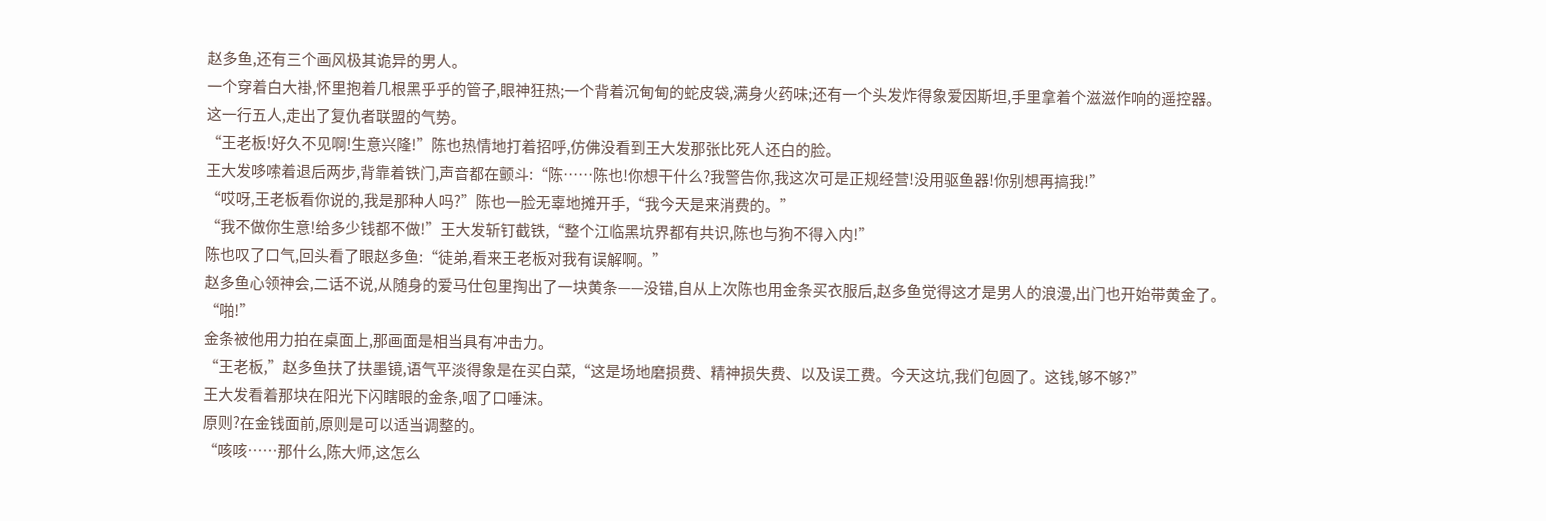赵多鱼,还有三个画风极其诡异的男人。
一个穿着白大褂,怀里抱着几根黑乎乎的管子,眼神狂热;一个背着沉甸甸的蛇皮袋,满身火药味;还有一个头发炸得象爱因斯坦,手里拿着个滋滋作响的遥控器。
这一行五人,走出了复仇者联盟的气势。
“王老板!好久不见啊!生意兴隆!”陈也热情地打着招呼,仿佛没看到王大发那张比死人还白的脸。
王大发哆嗦着退后两步,背靠着铁门,声音都在颤斗:“陈……陈也!你想干什么?我警告你,我这次可是正规经营!没用驱鱼器!你别想再搞我!”
“哎呀,王老板看你说的,我是那种人吗?”陈也一脸无辜地摊开手,“我今天是来消费的。”
“我不做你生意!给多少钱都不做!”王大发斩钉截铁,“整个江临黑坑界都有共识,陈也与狗不得入内!”
陈也叹了口气,回头看了眼赵多鱼:“徒弟,看来王老板对我有误解啊。”
赵多鱼心领神会,二话不说,从随身的爱马仕包里掏出了一块黄条——没错,自从上次陈也用金条买衣服后,赵多鱼觉得这才是男人的浪漫,出门也开始带黄金了。
“啪!”
金条被他用力拍在桌面上,那画面是相当具有冲击力。
“王老板,”赵多鱼扶了扶墨镜,语气平淡得象是在买白菜,“这是场地磨损费、精神损失费、以及误工费。今天这坑,我们包圆了。这钱,够不够?”
王大发看着那块在阳光下闪瞎眼的金条,咽了口唾沫。
原则?在金钱面前,原则是可以适当调整的。
“咳咳……那什么,陈大师,这怎么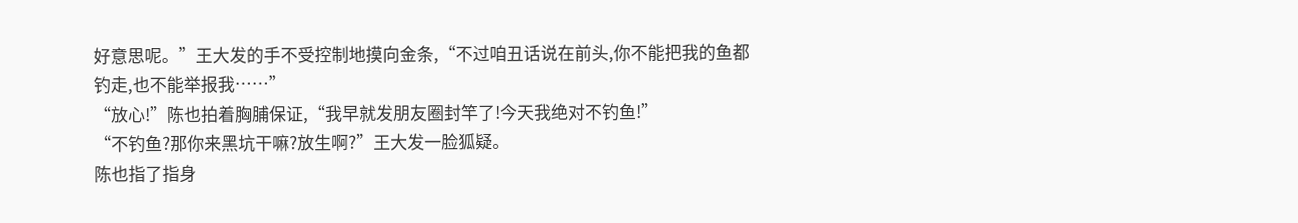好意思呢。”王大发的手不受控制地摸向金条,“不过咱丑话说在前头,你不能把我的鱼都钓走,也不能举报我……”
“放心!”陈也拍着胸脯保证,“我早就发朋友圈封竿了!今天我绝对不钓鱼!”
“不钓鱼?那你来黑坑干嘛?放生啊?”王大发一脸狐疑。
陈也指了指身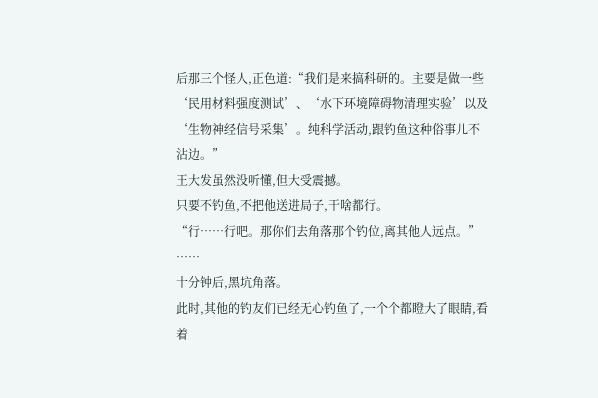后那三个怪人,正色道:“我们是来搞科研的。主要是做一些‘民用材料强度测试’、‘水下环境障碍物清理实验’以及‘生物神经信号采集’。纯科学活动,跟钓鱼这种俗事儿不沾边。”
王大发虽然没听懂,但大受震撼。
只要不钓鱼,不把他送进局子,干啥都行。
“行……行吧。那你们去角落那个钓位,离其他人远点。”
……
十分钟后,黑坑角落。
此时,其他的钓友们已经无心钓鱼了,一个个都瞪大了眼睛,看着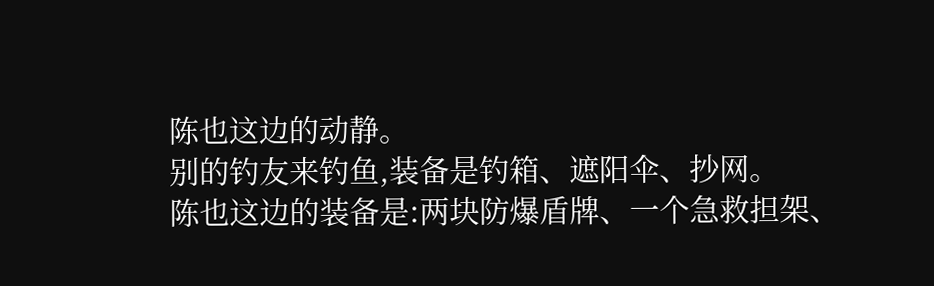陈也这边的动静。
别的钓友来钓鱼,装备是钓箱、遮阳伞、抄网。
陈也这边的装备是:两块防爆盾牌、一个急救担架、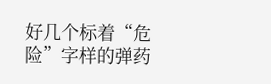好几个标着“危险”字样的弹药